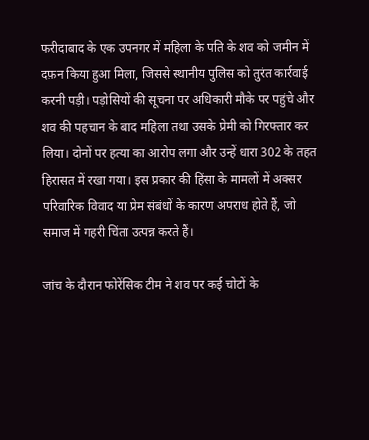फरीदाबाद के एक उपनगर में महिला के पति के शव को जमीन में दफ़न किया हुआ मिला, जिससे स्थानीय पुलिस को तुरंत कार्रवाई करनी पड़ी। पड़ोसियों की सूचना पर अधिकारी मौके पर पहुंचे और शव की पहचान के बाद महिला तथा उसके प्रेमी को गिरफ्तार कर लिया। दोनों पर हत्या का आरोप लगा और उन्हें धारा 302 के तहत हिरासत में रखा गया। इस प्रकार की हिंसा के मामलों में अक्सर परिवारिक विवाद या प्रेम संबंधों के कारण अपराध होते हैं, जो समाज में गहरी चिंता उत्पन्न करते हैं।

जांच के दौरान फोरेंसिक टीम ने शव पर कई चोटों के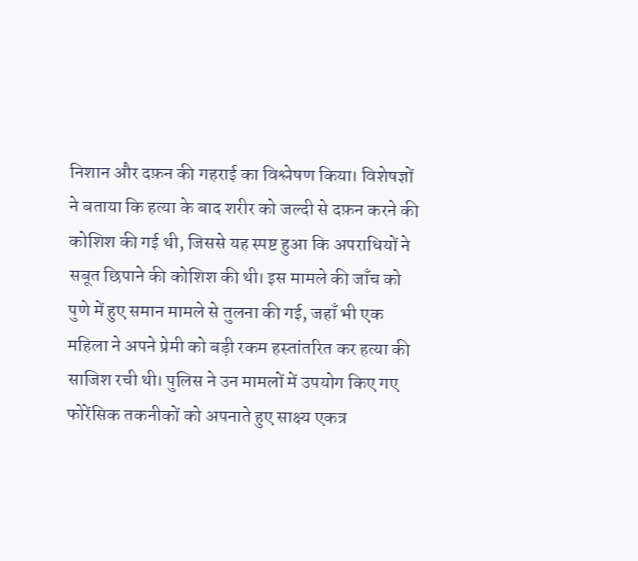निशान और दफ़न की गहराई का विश्लेषण किया। विशेषज्ञों ने बताया कि हत्या के बाद शरीर को जल्दी से दफ़न करने की कोशिश की गई थी, जिससे यह स्पष्ट हुआ कि अपराधियों ने सबूत छिपाने की कोशिश की थी। इस मामले की जाँच को पुणे में हुए समान मामले से तुलना की गई, जहाँ भी एक महिला ने अपने प्रेमी को बड़ी रकम हस्तांतरित कर हत्या की साजिश रची थी। पुलिस ने उन मामलों में उपयोग किए गए फोरेंसिक तकनीकों को अपनाते हुए साक्ष्य एकत्र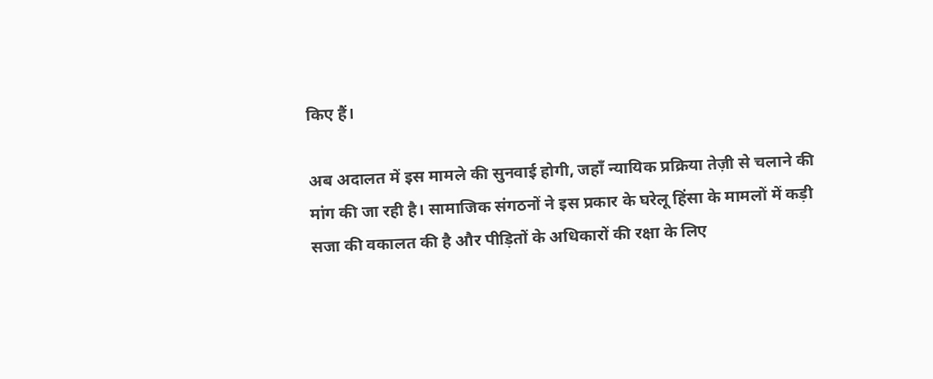किए हैं।

अब अदालत में इस मामले की सुनवाई होगी, जहाँ न्यायिक प्रक्रिया तेज़ी से चलाने की मांग की जा रही है। सामाजिक संगठनों ने इस प्रकार के घरेलू हिंसा के मामलों में कड़ी सजा की वकालत की है और पीड़ितों के अधिकारों की रक्षा के लिए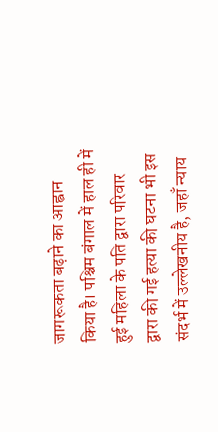जागरूकता बढ़ाने का आह्वान किया है। पश्चिम बंगाल में हाल ही में हुई महिला के पति द्वारा परिवार द्वारा की गई हत्या की घटना भी इस संदर्भ में उल्लेखनीय है, जहाँ न्याय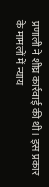प्रणाली ने शीघ्र कार्रवाई की थी। इस प्रकार के मामलों में न्याय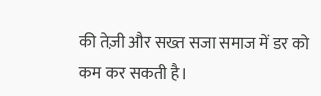की तेज़ी और सख्त सजा समाज में डर को कम कर सकती है।